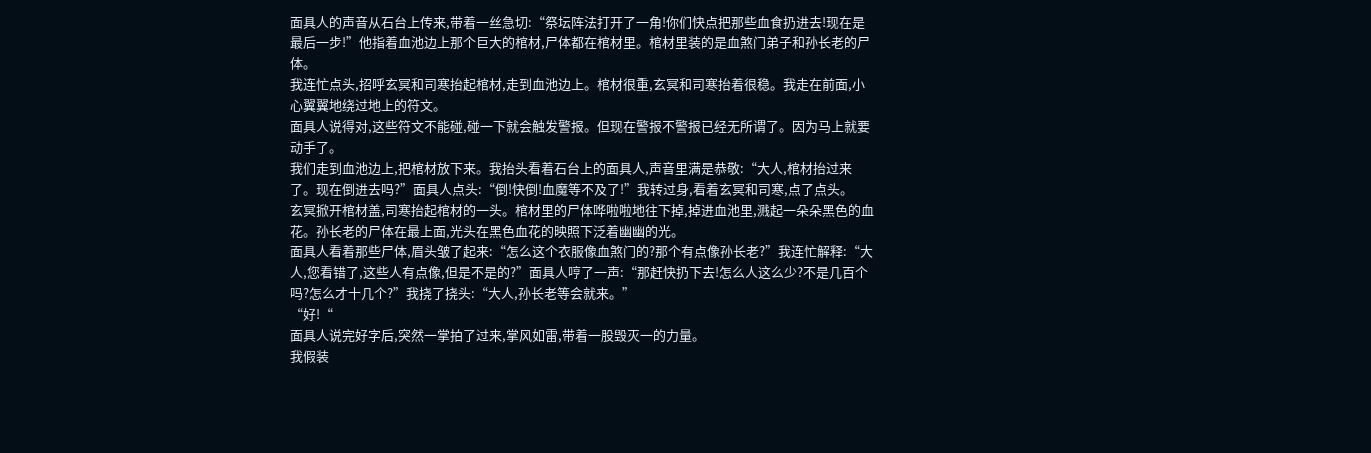面具人的声音从石台上传来,带着一丝急切:“祭坛阵法打开了一角!你们快点把那些血食扔进去!现在是最后一步!”他指着血池边上那个巨大的棺材,尸体都在棺材里。棺材里装的是血煞门弟子和孙长老的尸体。
我连忙点头,招呼玄冥和司寒抬起棺材,走到血池边上。棺材很重,玄冥和司寒抬着很稳。我走在前面,小心翼翼地绕过地上的符文。
面具人说得对,这些符文不能碰,碰一下就会触发警报。但现在警报不警报已经无所谓了。因为马上就要动手了。
我们走到血池边上,把棺材放下来。我抬头看着石台上的面具人,声音里满是恭敬:“大人,棺材抬过来了。现在倒进去吗?”面具人点头:“倒!快倒!血魔等不及了!”我转过身,看着玄冥和司寒,点了点头。
玄冥掀开棺材盖,司寒抬起棺材的一头。棺材里的尸体哗啦啦地往下掉,掉进血池里,溅起一朵朵黑色的血花。孙长老的尸体在最上面,光头在黑色血花的映照下泛着幽幽的光。
面具人看着那些尸体,眉头皱了起来:“怎么这个衣服像血煞门的?那个有点像孙长老?”我连忙解释:“大人,您看错了,这些人有点像,但是不是的?”面具人哼了一声:“那赶快扔下去!怎么人这么少?不是几百个吗?怎么才十几个?”我挠了挠头:“大人,孙长老等会就来。”
“好!“
面具人说完好字后,突然一掌拍了过来,掌风如雷,带着一股毁灭一的力量。
我假装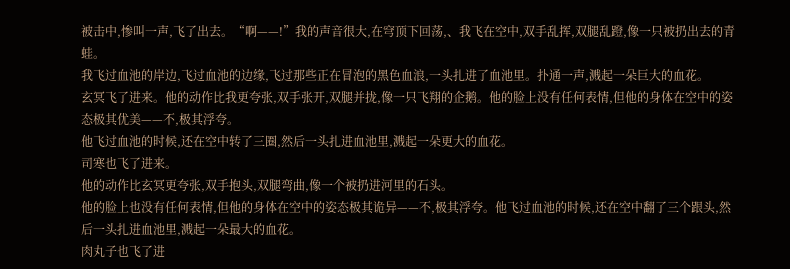被击中,惨叫一声,飞了出去。“啊——!”我的声音很大,在穹顶下回荡,、我飞在空中,双手乱挥,双腿乱蹬,像一只被扔出去的青蛙。
我飞过血池的岸边,飞过血池的边缘,飞过那些正在冒泡的黑色血浪,一头扎进了血池里。扑通一声,溅起一朵巨大的血花。
玄冥飞了进来。他的动作比我更夸张,双手张开,双腿并拢,像一只飞翔的企鹅。他的脸上没有任何表情,但他的身体在空中的姿态极其优美——不,极其浮夸。
他飞过血池的时候,还在空中转了三圈,然后一头扎进血池里,溅起一朵更大的血花。
司寒也飞了进来。
他的动作比玄冥更夸张,双手抱头,双腿弯曲,像一个被扔进河里的石头。
他的脸上也没有任何表情,但他的身体在空中的姿态极其诡异——不,极其浮夸。他飞过血池的时候,还在空中翻了三个跟头,然后一头扎进血池里,溅起一朵最大的血花。
肉丸子也飞了进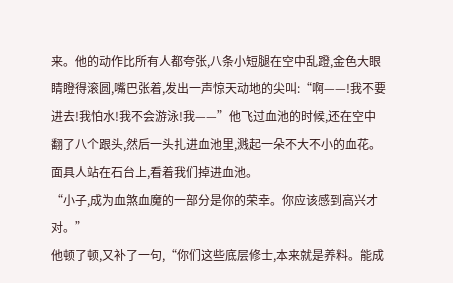来。他的动作比所有人都夸张,八条小短腿在空中乱蹬,金色大眼睛瞪得滚圆,嘴巴张着,发出一声惊天动地的尖叫:“啊——!我不要进去!我怕水!我不会游泳!我——”他飞过血池的时候,还在空中翻了八个跟头,然后一头扎进血池里,溅起一朵不大不小的血花。
面具人站在石台上,看着我们掉进血池。
“小子,成为血煞血魔的一部分是你的荣幸。你应该感到高兴才对。”
他顿了顿,又补了一句,“你们这些底层修士,本来就是养料。能成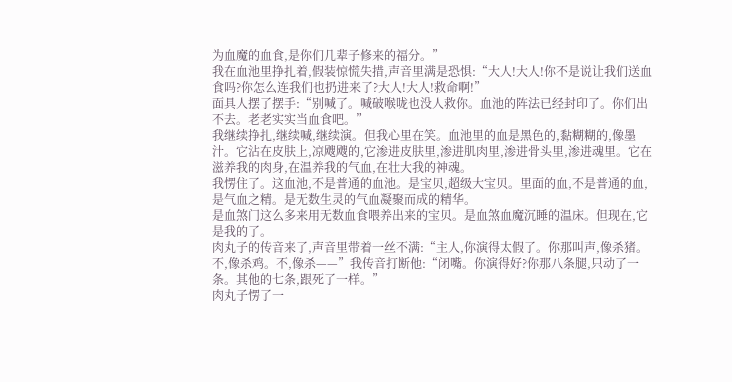为血魔的血食,是你们几辈子修来的福分。”
我在血池里挣扎着,假装惊慌失措,声音里满是恐惧:“大人!大人!你不是说让我们送血食吗?你怎么连我们也扔进来了?大人!大人!救命啊!”
面具人摆了摆手:“别喊了。喊破喉咙也没人救你。血池的阵法已经封印了。你们出不去。老老实实当血食吧。”
我继续挣扎,继续喊,继续演。但我心里在笑。血池里的血是黑色的,黏糊糊的,像墨汁。它沾在皮肤上,凉飕飕的,它渗进皮肤里,渗进肌肉里,渗进骨头里,渗进魂里。它在滋养我的肉身,在温养我的气血,在壮大我的神魂。
我愣住了。这血池,不是普通的血池。是宝贝,超级大宝贝。里面的血,不是普通的血,是气血之精。是无数生灵的气血凝聚而成的精华。
是血煞门这么多来用无数血食喂养出来的宝贝。是血煞血魔沉睡的温床。但现在,它是我的了。
肉丸子的传音来了,声音里带着一丝不满:“主人,你演得太假了。你那叫声,像杀猪。不,像杀鸡。不,像杀——”我传音打断他:“闭嘴。你演得好?你那八条腿,只动了一条。其他的七条,跟死了一样。”
肉丸子愣了一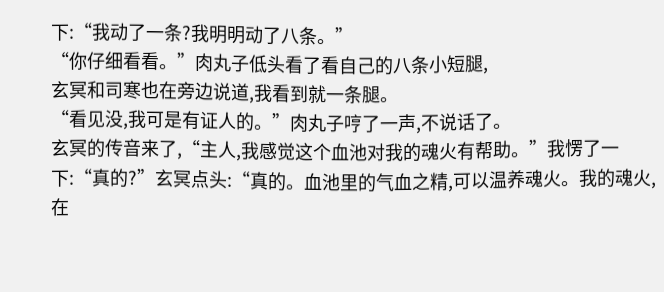下:“我动了一条?我明明动了八条。”
“你仔细看看。”肉丸子低头看了看自己的八条小短腿,
玄冥和司寒也在旁边说道,我看到就一条腿。
“看见没,我可是有证人的。”肉丸子哼了一声,不说话了。
玄冥的传音来了,“主人,我感觉这个血池对我的魂火有帮助。”我愣了一下:“真的?”玄冥点头:“真的。血池里的气血之精,可以温养魂火。我的魂火,在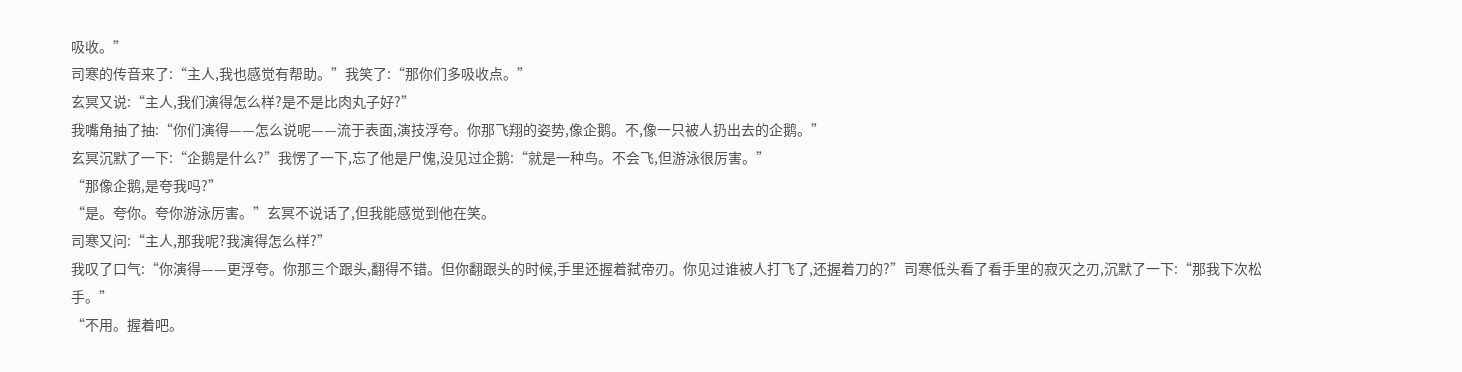吸收。”
司寒的传音来了:“主人,我也感觉有帮助。”我笑了:“那你们多吸收点。”
玄冥又说:“主人,我们演得怎么样?是不是比肉丸子好?”
我嘴角抽了抽:“你们演得——怎么说呢——流于表面,演技浮夸。你那飞翔的姿势,像企鹅。不,像一只被人扔出去的企鹅。”
玄冥沉默了一下:“企鹅是什么?”我愣了一下,忘了他是尸傀,没见过企鹅:“就是一种鸟。不会飞,但游泳很厉害。”
“那像企鹅,是夸我吗?”
“是。夸你。夸你游泳厉害。”玄冥不说话了,但我能感觉到他在笑。
司寒又问:“主人,那我呢?我演得怎么样?”
我叹了口气:“你演得——更浮夸。你那三个跟头,翻得不错。但你翻跟头的时候,手里还握着弑帝刃。你见过谁被人打飞了,还握着刀的?”司寒低头看了看手里的寂灭之刃,沉默了一下:“那我下次松手。”
“不用。握着吧。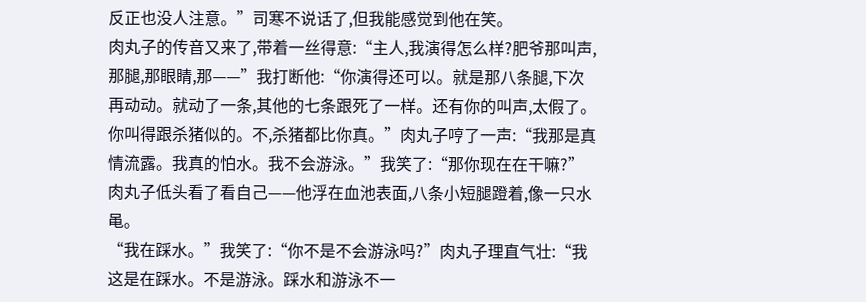反正也没人注意。”司寒不说话了,但我能感觉到他在笑。
肉丸子的传音又来了,带着一丝得意:“主人,我演得怎么样?肥爷那叫声,那腿,那眼睛,那——”我打断他:“你演得还可以。就是那八条腿,下次再动动。就动了一条,其他的七条跟死了一样。还有你的叫声,太假了。你叫得跟杀猪似的。不,杀猪都比你真。”肉丸子哼了一声:“我那是真情流露。我真的怕水。我不会游泳。”我笑了:“那你现在在干嘛?”肉丸子低头看了看自己——他浮在血池表面,八条小短腿蹬着,像一只水黾。
“我在踩水。”我笑了:“你不是不会游泳吗?”肉丸子理直气壮:“我这是在踩水。不是游泳。踩水和游泳不一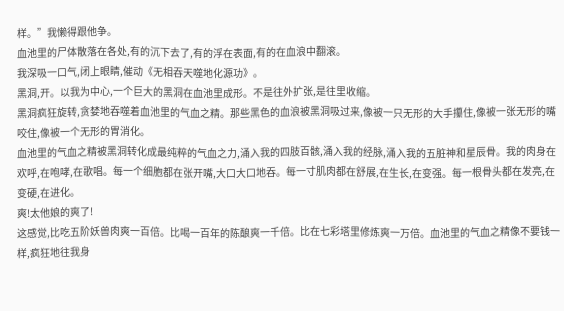样。”我懒得跟他争。
血池里的尸体散落在各处,有的沉下去了,有的浮在表面,有的在血浪中翻滚。
我深吸一口气,闭上眼睛,催动《无相吞天噬地化源功》。
黑洞,开。以我为中心,一个巨大的黑洞在血池里成形。不是往外扩张,是往里收缩。
黑洞疯狂旋转,贪婪地吞噬着血池里的气血之精。那些黑色的血浪被黑洞吸过来,像被一只无形的大手攥住,像被一张无形的嘴咬住,像被一个无形的胃消化。
血池里的气血之精被黑洞转化成最纯粹的气血之力,涌入我的四肢百骸,涌入我的经脉,涌入我的五脏神和星辰骨。我的肉身在欢呼,在咆哮,在歌唱。每一个细胞都在张开嘴,大口大口地吞。每一寸肌肉都在舒展,在生长,在变强。每一根骨头都在发亮,在变硬,在进化。
爽!太他娘的爽了!
这感觉,比吃五阶妖兽肉爽一百倍。比喝一百年的陈酿爽一千倍。比在七彩塔里修炼爽一万倍。血池里的气血之精像不要钱一样,疯狂地往我身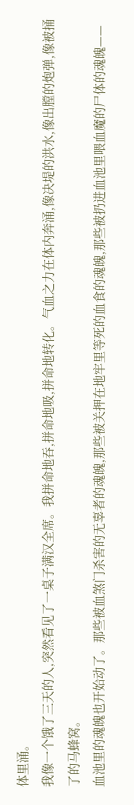体里涌。
我像一个饿了三天的人,突然看见了一桌子满汉全席。我拼命地吞,拼命地吸,拼命地转化。气血之力在体内奔涌,像决堤的洪水,像出膛的炮弹,像被捅了的马蜂窝。
血池里的魂魄也开始动了。那些被血煞门杀害的无辜者的魂魄,那些被关押在地牢里等死的血食的魂魄,那些被扔进血池里喂血魔的尸体的魂魄——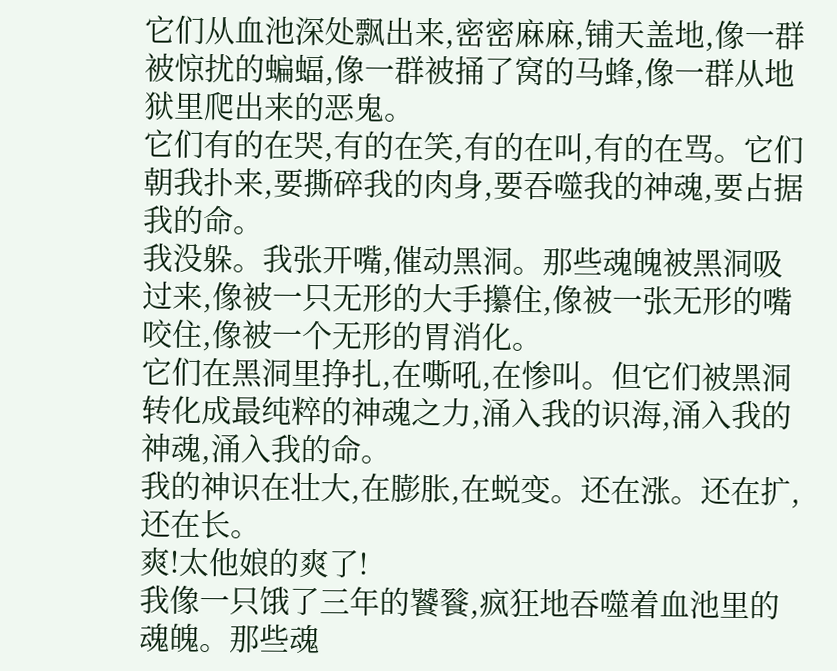它们从血池深处飘出来,密密麻麻,铺天盖地,像一群被惊扰的蝙蝠,像一群被捅了窝的马蜂,像一群从地狱里爬出来的恶鬼。
它们有的在哭,有的在笑,有的在叫,有的在骂。它们朝我扑来,要撕碎我的肉身,要吞噬我的神魂,要占据我的命。
我没躲。我张开嘴,催动黑洞。那些魂魄被黑洞吸过来,像被一只无形的大手攥住,像被一张无形的嘴咬住,像被一个无形的胃消化。
它们在黑洞里挣扎,在嘶吼,在惨叫。但它们被黑洞转化成最纯粹的神魂之力,涌入我的识海,涌入我的神魂,涌入我的命。
我的神识在壮大,在膨胀,在蜕变。还在涨。还在扩,还在长。
爽!太他娘的爽了!
我像一只饿了三年的饕餮,疯狂地吞噬着血池里的魂魄。那些魂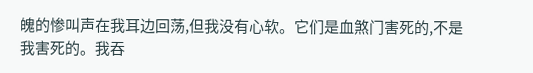魄的惨叫声在我耳边回荡,但我没有心软。它们是血煞门害死的,不是我害死的。我吞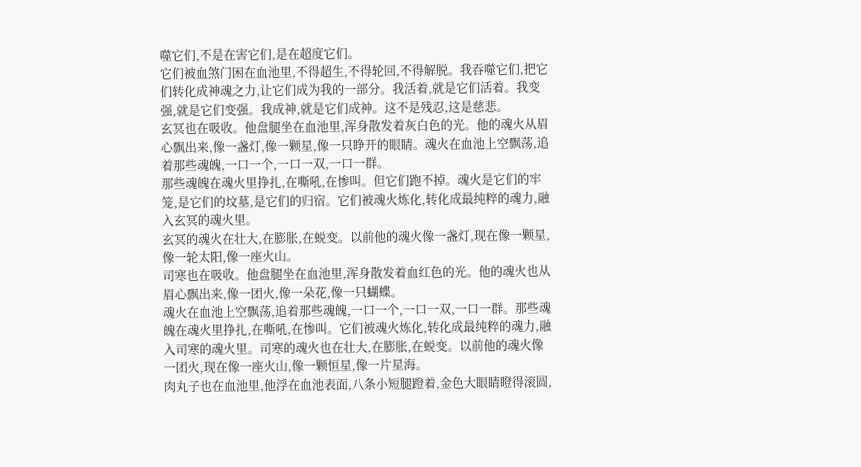噬它们,不是在害它们,是在超度它们。
它们被血煞门困在血池里,不得超生,不得轮回,不得解脱。我吞噬它们,把它们转化成神魂之力,让它们成为我的一部分。我活着,就是它们活着。我变强,就是它们变强。我成神,就是它们成神。这不是残忍,这是慈悲。
玄冥也在吸收。他盘腿坐在血池里,浑身散发着灰白色的光。他的魂火从眉心飘出来,像一盏灯,像一颗星,像一只睁开的眼睛。魂火在血池上空飘荡,追着那些魂魄,一口一个,一口一双,一口一群。
那些魂魄在魂火里挣扎,在嘶吼,在惨叫。但它们跑不掉。魂火是它们的牢笼,是它们的坟墓,是它们的归宿。它们被魂火炼化,转化成最纯粹的魂力,融入玄冥的魂火里。
玄冥的魂火在壮大,在膨胀,在蜕变。以前他的魂火像一盏灯,现在像一颗星,像一轮太阳,像一座火山。
司寒也在吸收。他盘腿坐在血池里,浑身散发着血红色的光。他的魂火也从眉心飘出来,像一团火,像一朵花,像一只蝴蝶。
魂火在血池上空飘荡,追着那些魂魄,一口一个,一口一双,一口一群。那些魂魄在魂火里挣扎,在嘶吼,在惨叫。它们被魂火炼化,转化成最纯粹的魂力,融入司寒的魂火里。司寒的魂火也在壮大,在膨胀,在蜕变。以前他的魂火像一团火,现在像一座火山,像一颗恒星,像一片星海。
肉丸子也在血池里,他浮在血池表面,八条小短腿蹬着,金色大眼睛瞪得滚圆,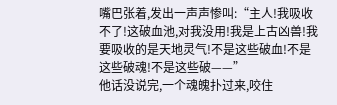嘴巴张着,发出一声声惨叫:“主人!我吸收不了!这破血池,对我没用!我是上古凶兽!我要吸收的是天地灵气!不是这些破血!不是这些破魂!不是这些破——”
他话没说完,一个魂魄扑过来,咬住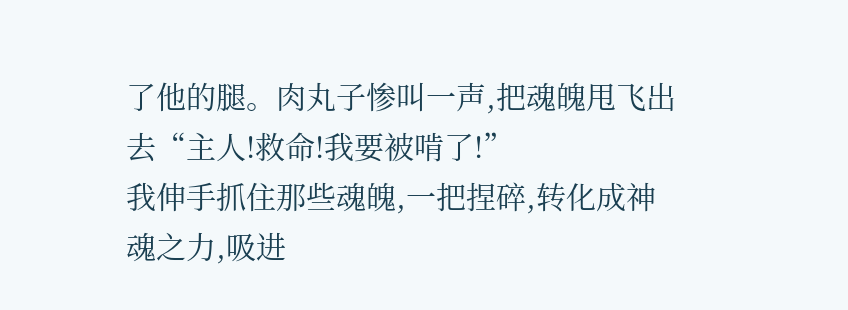了他的腿。肉丸子惨叫一声,把魂魄甩飞出去“主人!救命!我要被啃了!”
我伸手抓住那些魂魄,一把捏碎,转化成神魂之力,吸进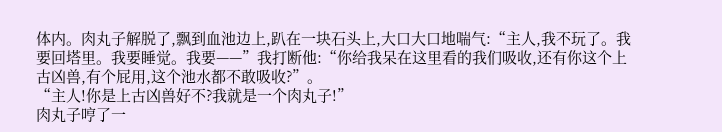体内。肉丸子解脱了,飘到血池边上,趴在一块石头上,大口大口地喘气:“主人,我不玩了。我要回塔里。我要睡觉。我要——”我打断他:“你给我呆在这里看的我们吸收,还有你这个上古凶兽,有个屁用,这个池水都不敢吸收?”。
“主人!你是上古凶兽好不?我就是一个肉丸子!”
肉丸子哼了一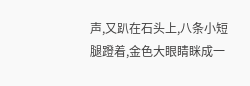声,又趴在石头上,八条小短腿蹬着,金色大眼睛眯成一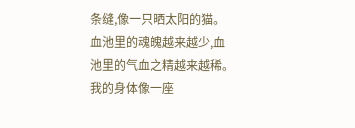条缝,像一只晒太阳的猫。
血池里的魂魄越来越少,血池里的气血之精越来越稀。我的身体像一座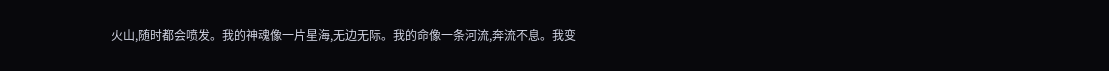火山,随时都会喷发。我的神魂像一片星海,无边无际。我的命像一条河流,奔流不息。我变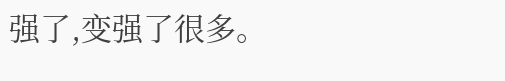强了,变强了很多。